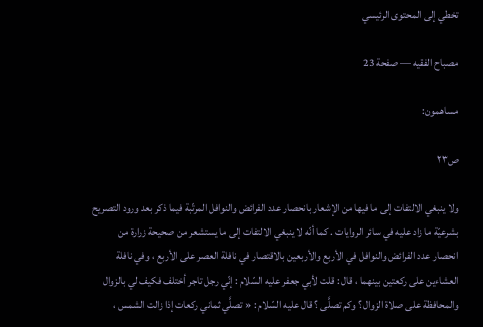تخطي إلى المحتوى الرئيسي

مصباح الفقيه — صفحة 23

مساهمون:

ص٢٣

ولا ينبغي الالتفات إلى ما فيها من الإشعار بانحصار عدد الفرائض والنوافل المرتّبة فيما ذكر بعد ورود التصريح بشرعيّة ما زاد عليه في سائر الروايات . كما أنّه لا ينبغي الالتفات إلى ما يستشعر من صحيحة زرارة من انحصار عدد الفرائض والنوافل في الأربع والأربعين بالاقتصار في نافلة العصر على الأربع ، وفي نافلة العشاءين على ركعتين بينهما ، قال : قلت لأبي جعفر عليه السّلام : إنّي رجل تاجر أختلف فكيف لي بالزوال والمحافظة على صلاة الزوال ؟ وكم تصلَّى ؟ قال عليه السّلام : « تصلَّي ثماني ركعات إذا زالت الشمس ،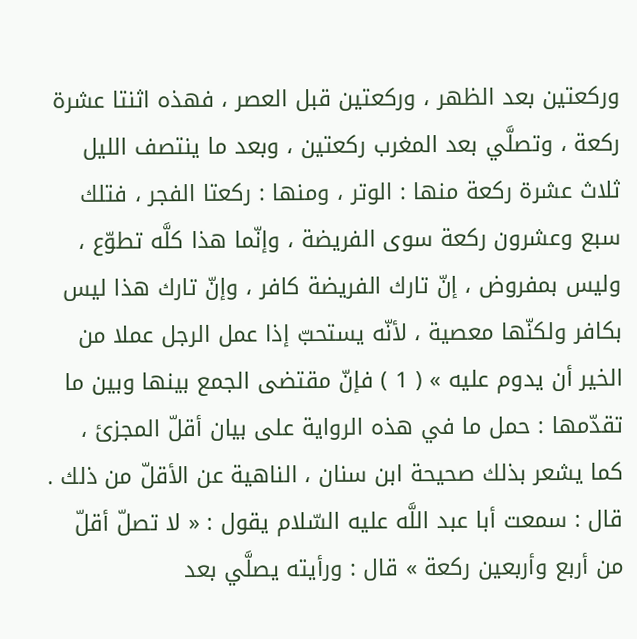وركعتين بعد الظهر ، وركعتين قبل العصر ، فهذه اثنتا عشرة ركعة ، وتصلَّي بعد المغرب ركعتين ، وبعد ما ينتصف الليل ثلاث عشرة ركعة منها : الوتر ، ومنها : ركعتا الفجر ، فتلك سبع وعشرون ركعة سوى الفريضة ، وإنّما هذا كلَّه تطوّع ، وليس بمفروض ، إنّ تارك الفريضة كافر ، وإنّ تارك هذا ليس بكافر ولكنّها معصية ، لأنّه يستحبّ إذا عمل الرجل عملا من الخير أن يدوم عليه » ( 1 ) فإنّ مقتضى الجمع بينها وبين ما تقدّمها : حمل ما في هذه الرواية على بيان أقلّ المجزئ ، كما يشعر بذلك صحيحة ابن سنان ، الناهية عن الأقلّ من ذلك . قال : سمعت أبا عبد اللَّه عليه السّلام يقول : « لا تصلّ أقلّ من أربع وأربعين ركعة » قال : ورأيته يصلَّي بعد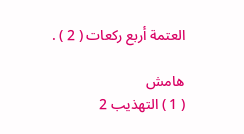العتمة أربع ركعات ( 2 ) .

هامش
( 1 ) التهذيب 2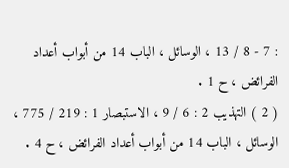: 7 - 8 / 13 ، الوسائل ، الباب 14 من أبواب أعداد الفرائض ، ح 1 .
( 2 ) التهذيب 2 : 6 / 9 ، الاستبصار 1 : 219 / 775 ، الوسائل ، الباب 14 من أبواب أعداد الفرائض ، ح 4 .